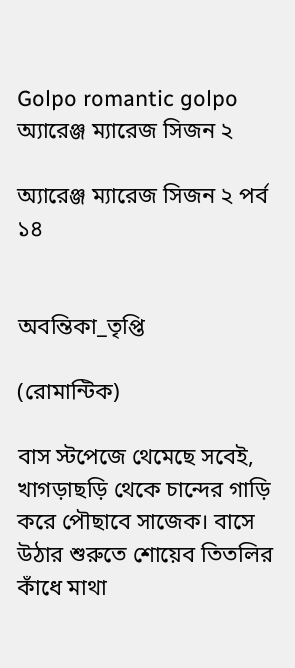Golpo romantic golpo অ্যারেঞ্জ ম্যারেজ সিজন ২

অ্যারেঞ্জ ম্যারেজ সিজন ২ পর্ব ১৪


অবন্তিকা_তৃপ্তি

(রোমান্টিক)

বাস স্টপেজে থেমেছে সবেই, খাগড়াছড়ি থেকে চান্দের গাড়ি করে পৌছাবে সাজেক। বাসে উঠার শুরুতে শোয়েব তিতলির কাঁধে মাথা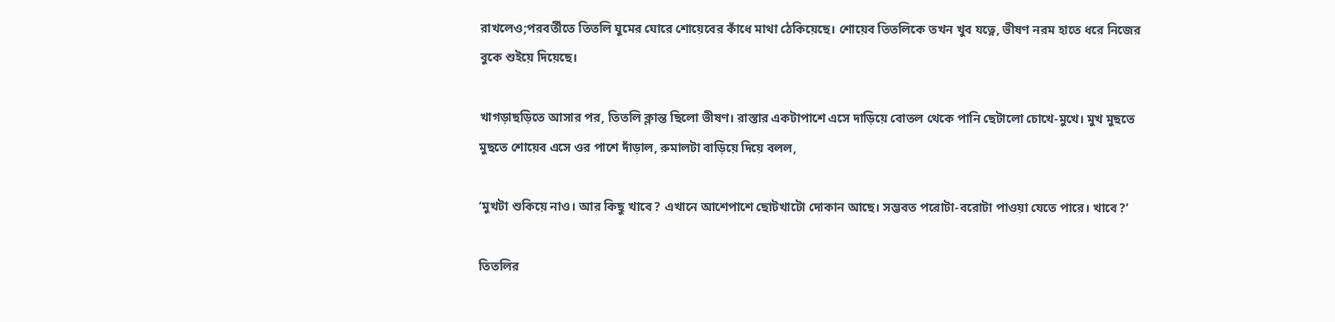রাখলেও;পরবর্তীতে তিতলি ঘুমের ঘোরে শোয়েবের কাঁধে মাথা ঠেকিয়েছে। শোয়েব তিতলিকে তখন খুব যত্নে, ভীষণ নরম হাতে ধরে নিজের বুকে শুইয়ে দিয়েছে।

খাগড়াছড়িতে আসার পর, তিতলি ক্লান্ত ছিলো ভীষণ। রাস্তার একটাপাশে এসে দাড়িয়ে বোতল থেকে পানি ছেটালো চোখে-মুখে। মুখ মুছতে মুছতে শোয়েব এসে ওর পাশে দাঁড়াল, রুমালটা বাড়িয়ে দিয়ে বলল,

‘মুখটা শুকিয়ে নাও। আর কিছু খাবে? এখানে আশেপাশে ছোটখাটো দোকান আছে। সম্ভবত পরোটা-বরোটা পাওয়া যেতে পারে। খাবে?’

তিতলির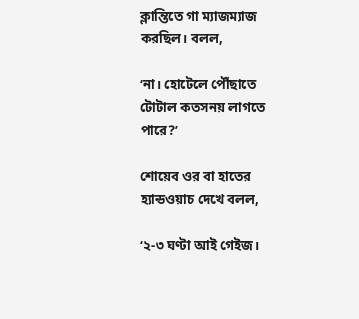ক্লান্তিতে গা ম্যাজম্যাজ করছিল। বলল,

‘না। হোটেলে পৌঁছাতে টোটাল কতসনয় লাগতে পারে?’

শোয়েব ওর বা হাতের হ্যান্ডওয়াচ দেখে বলল,

‘২-৩ ঘণ্টা আই গেইজ।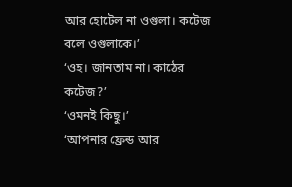আর হোটেল না ওগুলা। কটেজ বলে ওগুলাকে।’
‘ওহ। জানতাম না। কাঠের কটেজ?’
‘ওমনই কিছু।’
‘আপনার ফ্রেন্ড আর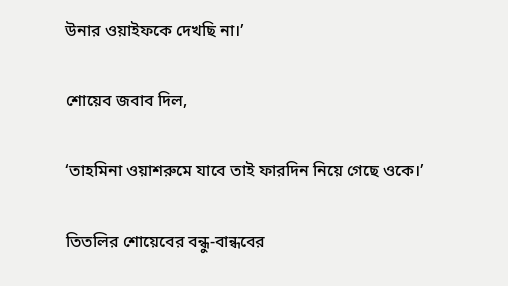উনার ওয়াইফকে দেখছি না।’

শোয়েব জবাব দিল,

‘তাহমিনা ওয়াশরুমে যাবে তাই ফারদিন নিয়ে গেছে ওকে।’

তিতলির শোয়েবের বন্ধু-বান্ধবের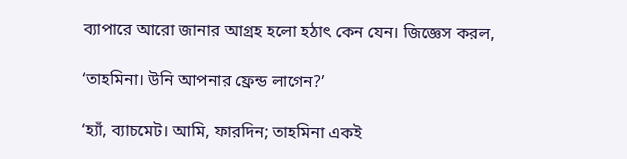ব্যাপারে আরো জানার আগ্রহ হলো হঠাৎ কেন যেন। জিজ্ঞেস করল,

‘তাহমিনা। উনি আপনার ফ্রেন্ড লাগেন?’

‘হ্যাঁ, ব্যাচমেট। আমি, ফারদিন; তাহমিনা একই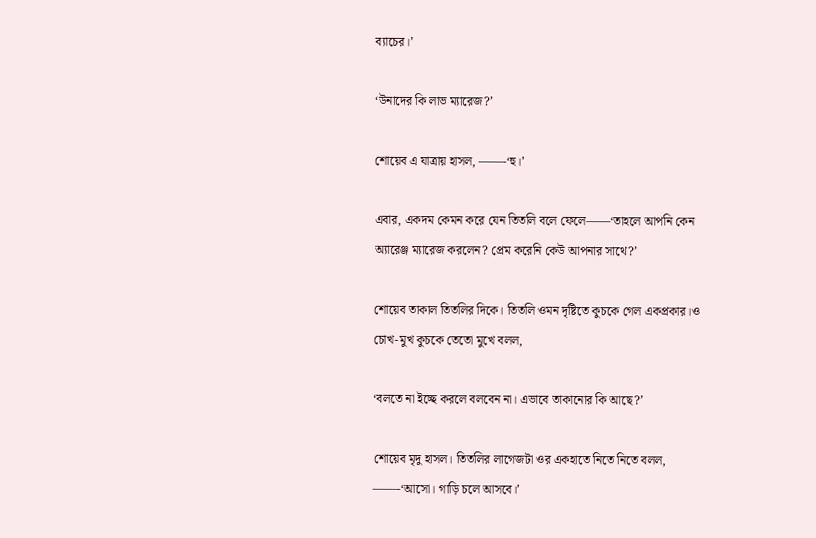ব্যাচের।’

‘উনাদের কি লাভ ম্যারেজ?’

শোয়েব এ যাত্রায় হাসল, ——-‘হু।’

এবার, একদম কেমন করে যেন তিতলি বলে ফেলে——‘তাহলে আপনি কেন অ্যারেঞ্জ ম্যারেজ করলেন? প্রেম করেনি কেউ আপনার সাথে?’

শোয়েব তাকাল তিতলির দিকে। তিতলি ওমন দৃষ্টিতে কুচকে গেল একপ্রকার।ও চোখ-মুখ কুচকে তেতো মুখে বলল,

‘বলতে না ইচ্ছে করলে বলবেন না। এভাবে তাকানোর কি আছে?’

শোয়েব মৃদু হাসল। তিতলির লাগেজটা ওর একহাতে নিতে নিতে বলল, ——-‘আসো। গাড়ি চলে আসবে।’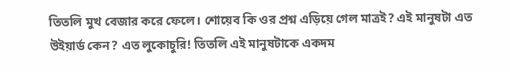তিতলি মুখ বেজার করে ফেলে। শোয়েব কি ওর প্রশ্ন এড়িয়ে গেল মাত্রই? এই মানুষটা এত উইয়ার্ড কেন? এত লুকোচুরি! তিতলি এই মানুষটাকে একদম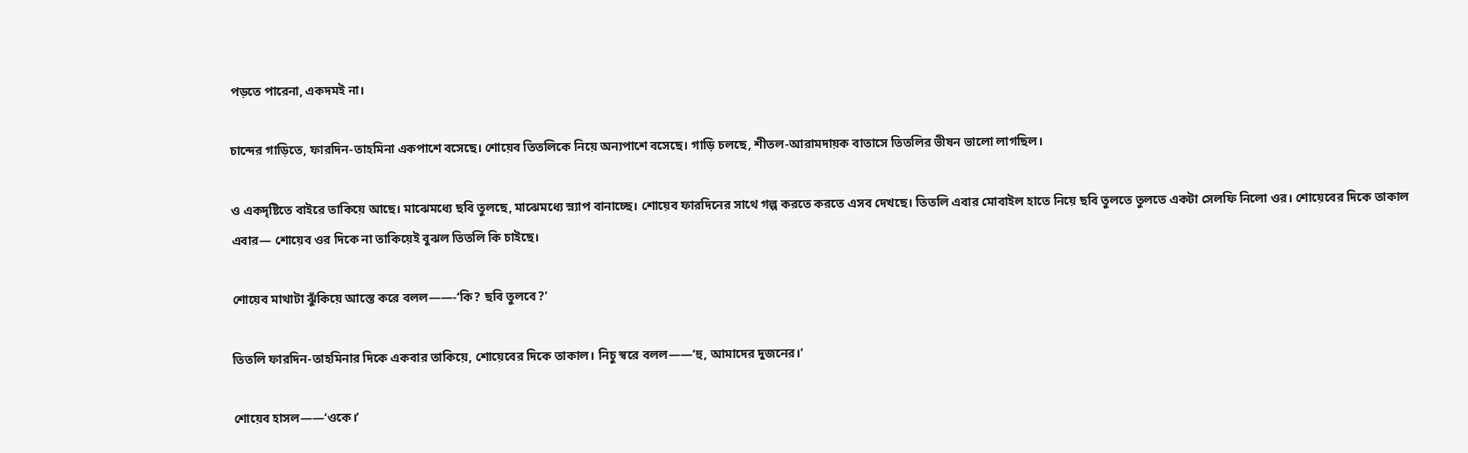পড়তে পারেনা, একদমই না।

চান্দের গাড়িতে, ফারদিন-তাহমিনা একপাশে বসেছে। শোয়েব তিতলিকে নিয়ে অন্যপাশে বসেছে। গাড়ি চলছে, শীতল-আরামদায়ক বাতাসে তিতলির ভীষন ভালো লাগছিল।

ও একদৃষ্টিতে বাইরে তাকিয়ে আছে। মাঝেমধ্যে ছবি তুলছে, মাঝেমধ্যে স্ন্যাপ বানাচ্ছে। শোয়েব ফারদিনের সাথে গল্প করতে করতে এসব দেখছে। তিতলি এবার মোবাইল হাতে নিয়ে ছবি তুলতে তুলতে একটা সেলফি নিলো ওর। শোয়েবের দিকে তাকাল এবার— শোয়েব ওর দিকে না তাকিয়েই বুঝল তিতলি কি চাইছে।

শোয়েব মাথাটা ঝুঁকিয়ে আস্তে করে বলল——-‘কি? ছবি তুলবে?’

তিতলি ফারদিন-তাহমিনার দিকে একবার তাকিয়ে, শোয়েবের দিকে তাকাল। নিচু স্বরে বলল——‘হু, আমাদের দুজনের।’

শোয়েব হাসল——‘ওকে।’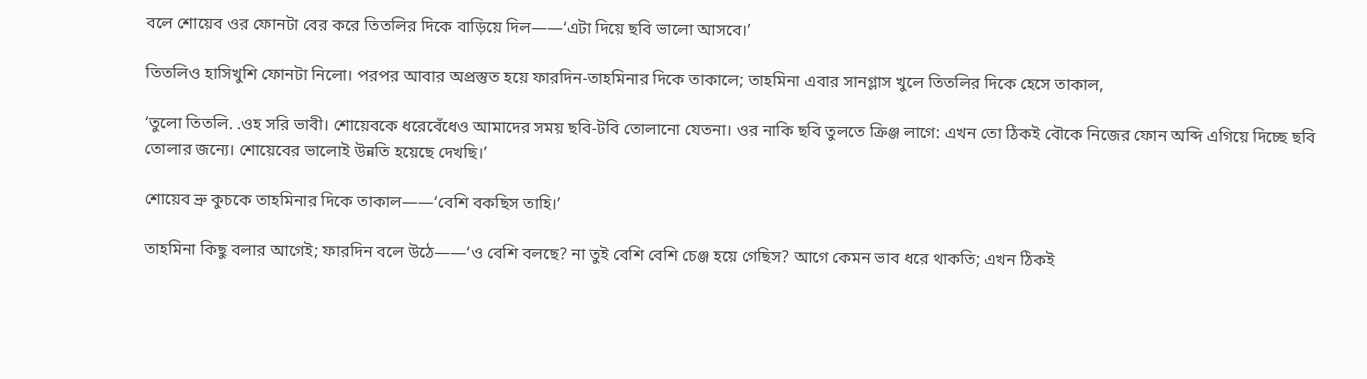বলে শোয়েব ওর ফোনটা বের করে তিতলির দিকে বাড়িয়ে দিল——‘এটা দিয়ে ছবি ভালো আসবে।’

তিতলিও হাসিখুশি ফোনটা নিলো। পরপর আবার অপ্রস্তুত হয়ে ফারদিন-তাহমিনার দিকে তাকালে; তাহমিনা এবার সানগ্লাস খুলে তিতলির দিকে হেসে তাকাল,

‘তুলো তিতলি. .ওহ সরি ভাবী। শোয়েবকে ধরেবেঁধেও আমাদের সময় ছবি-টবি তোলানো যেতনা। ওর নাকি ছবি তুলতে ক্রিঞ্জ লাগে: এখন তো ঠিকই বৌকে নিজের ফোন অব্দি এগিয়ে দিচ্ছে ছবি তোলার জন্যে। শোয়েবের ভালোই উন্নতি হয়েছে দেখছি।’

শোয়েব ভ্রু কুচকে তাহমিনার দিকে তাকাল——‘বেশি বকছিস তাহি।’

তাহমিনা কিছু বলার আগেই; ফারদিন বলে উঠে——‘ও বেশি বলছে? না তুই বেশি বেশি চেঞ্জ হয়ে গেছিস? আগে কেমন ভাব ধরে থাকতি; এখন ঠিকই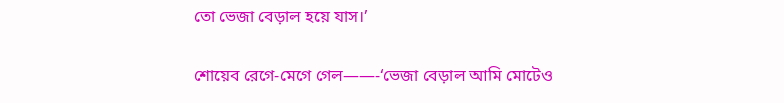তো ভেজা বেড়াল হয়ে যাস।’

শোয়েব রেগে-মেগে গেল——-‘ভেজা বেড়াল আমি মোটেও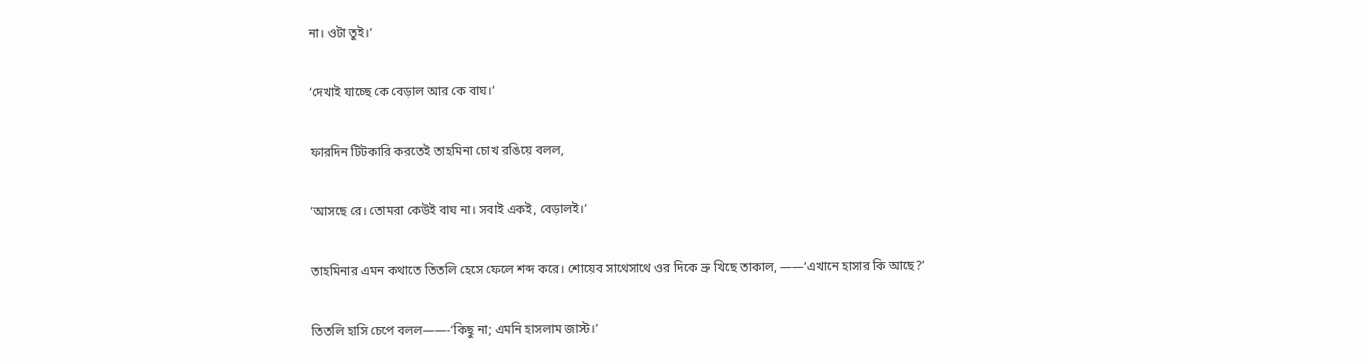না। ওটা তুই।’

‘দেখাই যাচ্ছে কে বেড়াল আর কে বাঘ।’

ফারদিন টিটকারি করতেই তাহমিনা চোখ রঙিয়ে বলল,

‘আসছে রে। তোমরা কেউই বাঘ না। সবাই একই, বেড়ালই।’

তাহমিনার এমন কথাতে তিতলি হেসে ফেলে শব্দ করে। শোয়েব সাথেসাথে ওর দিকে ভ্রু খিছে তাকাল, ——‘এখানে হাসার কি আছে?’

তিতলি হাসি চেপে বলল——-‘কিছু না; এমনি হাসলাম জাস্ট।’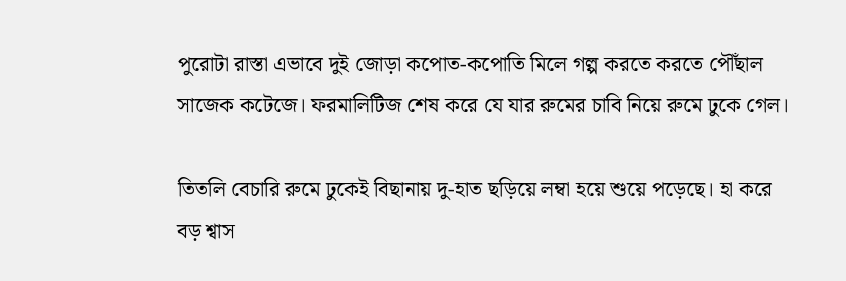পুরোটা রাস্তা এভাবে দুই জোড়া কপোত-কপোতি মিলে গল্প করতে করতে পৌঁছাল সাজেক কটেজে। ফরমালিটিজ শেষ করে যে যার রুমের চাবি নিয়ে রুমে ঢুকে গেল।

তিতলি বেচারি রুমে ঢুকেই বিছানায় দু-হাত ছড়িয়ে লম্বা হয়ে শুয়ে পড়েছে। হা করে বড় শ্বাস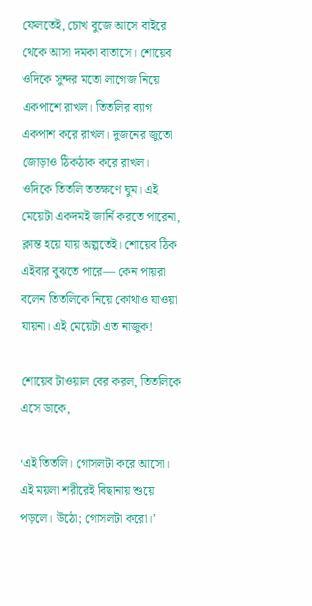ফেলতেই, চোখ বুজে আসে বাইরে থেকে আসা দমকা বাতাসে। শোয়েব ওদিকে সুন্দর মতো লাগেজ নিয়ে একপাশে রাখল। তিতলির ব্যাগ একপাশ করে রাখল। দুজনের জুতো জোড়াও ঠিকঠাক করে রাখল।
ওদিকে তিতলি ততক্ষণে ঘুম। এই মেয়েটা একদমই জার্নি করতে পারেনা, ক্লান্ত হয়ে যায় অল্পতেই। শোয়েব ঠিক এইবার বুঝতে পারে— কেন পায়রা বলেন তিতলিকে নিয়ে কোথাও যাওয়া যায়না। এই মেয়েটা এত নাজুক!

শোয়েব টাওয়াল বের করল, তিতলিকে এসে ডাকে,

‘এই তিতলি। গোসলটা করে আসো। এই ময়লা শরীরেই বিছানায় শুয়ে পড়লে। উঠো; গোসলটা করো।’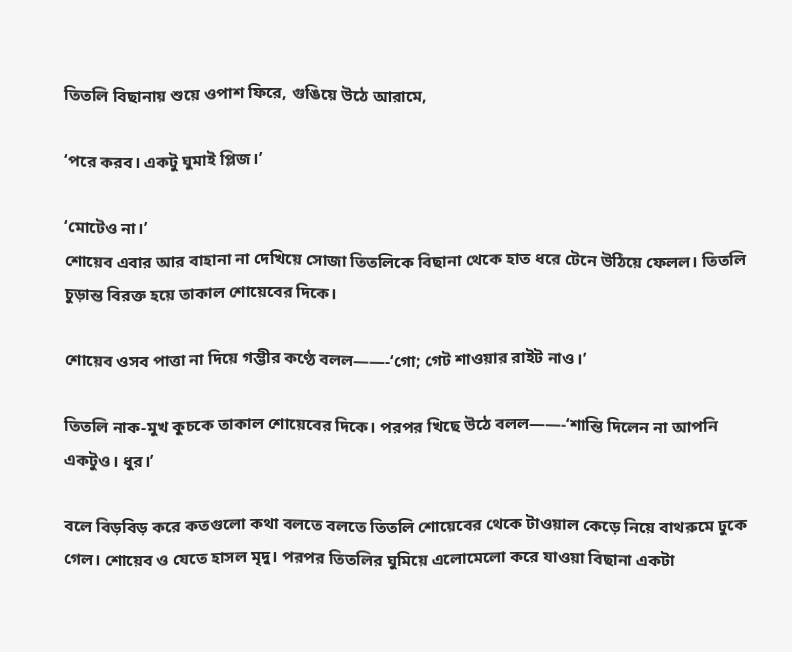তিতলি বিছানায় শুয়ে ওপাশ ফিরে, গুঙিয়ে উঠে আরামে,

‘পরে করব। একটু ঘুমাই প্লিজ।’

‘মোটেও না।’
শোয়েব এবার আর বাহানা না দেখিয়ে সোজা তিতলিকে বিছানা থেকে হাত ধরে টেনে উঠিয়ে ফেলল। তিতলি চুড়ান্ত বিরক্ত হয়ে তাকাল শোয়েবের দিকে।

শোয়েব ওসব পাত্তা না দিয়ে গম্ভীর কণ্ঠে বলল——-‘গো; গেট শাওয়ার রাইট নাও।’

তিতলি নাক-মুখ কুচকে তাকাল শোয়েবের দিকে। পরপর খিছে উঠে বলল——-‘শান্তি দিলেন না আপনি একটুও। ধুর।’

বলে বিড়বিড় করে কতগুলো কথা বলতে বলতে তিতলি শোয়েবের থেকে টাওয়াল কেড়ে নিয়ে বাথরুমে ঢুকে গেল। শোয়েব ও যেতে হাসল মৃদু। পরপর তিতলির ঘুমিয়ে এলোমেলো করে যাওয়া বিছানা একটা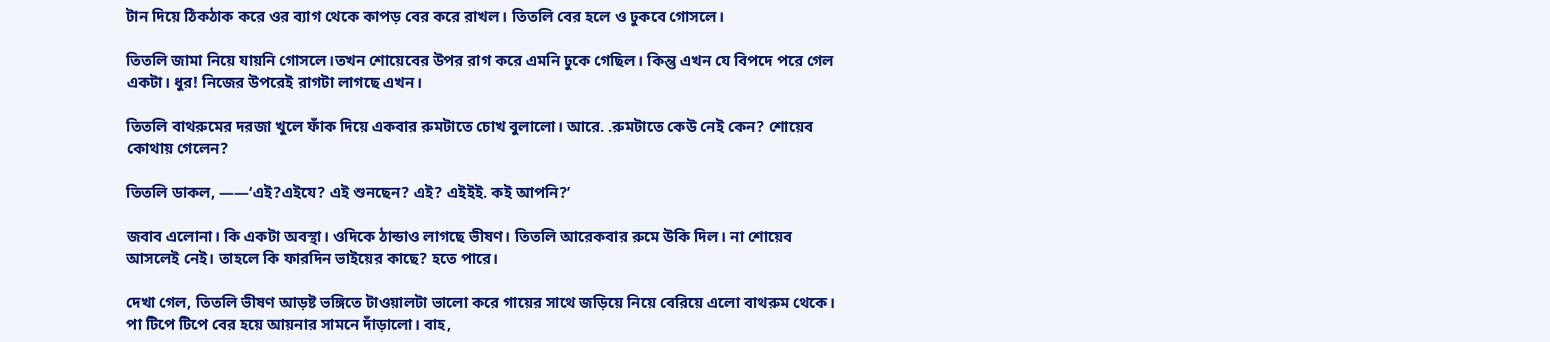টান দিয়ে ঠিকঠাক করে ওর ব্যাগ থেকে কাপড় বের করে রাখল। তিতলি বের হলে ও ঢুকবে গোসলে।

তিতলি জামা নিয়ে যায়নি গোসলে।তখন শোয়েবের উপর রাগ করে এমনি ঢুকে গেছিল। কিন্তু এখন যে বিপদে পরে গেল একটা। ধুর! নিজের উপরেই রাগটা লাগছে এখন।

তিতলি বাথরুমের দরজা খুলে ফাঁক দিয়ে একবার রুমটাতে চোখ বুলালো। আরে. .রুমটাতে কেউ নেই কেন? শোয়েব কোথায় গেলেন?

তিতলি ডাকল, ——‘এই?এইযে? এই শুনছেন? এই? এইইই. কই আপনি?’

জবাব এলোনা। কি একটা অবস্থা। ওদিকে ঠান্ডাও লাগছে ভীষণ। তিতলি আরেকবার রুমে উকি দিল। না শোয়েব আসলেই নেই। তাহলে কি ফারদিন ভাইয়ের কাছে? হতে পারে।

দেখা গেল, তিতলি ভীষণ আড়ষ্ট ভঙ্গিতে টাওয়ালটা ভালো করে গায়ের সাথে জড়িয়ে নিয়ে বেরিয়ে এলো বাথরুম থেকে। পা টিপে টিপে বের হয়ে আয়নার সামনে দাঁড়ালো। বাহ,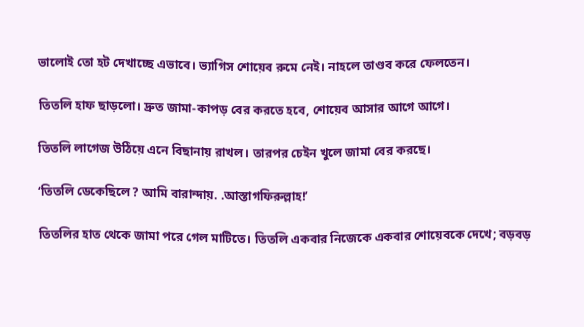ভালোই তো হট দেখাচ্ছে এভাবে। ভ্যাগিস শোয়েব রুমে নেই। নাহলে তাণ্ডব করে ফেলতেন।

তিতলি হাফ ছাড়লো। দ্রুত জামা-কাপড় বের করতে হবে, শোয়েব আসার আগে আগে।

তিতলি লাগেজ উঠিয়ে এনে বিছানায় রাখল। তারপর চেইন খুলে জামা বের করছে।

‘তিতলি ডেকেছিলে? আমি বারান্দায়. .আস্তাগফিরুল্লাহ!’

তিতলির হাত থেকে জামা পরে গেল মাটিতে। তিতলি একবার নিজেকে একবার শোয়েবকে দেখে; বড়বড়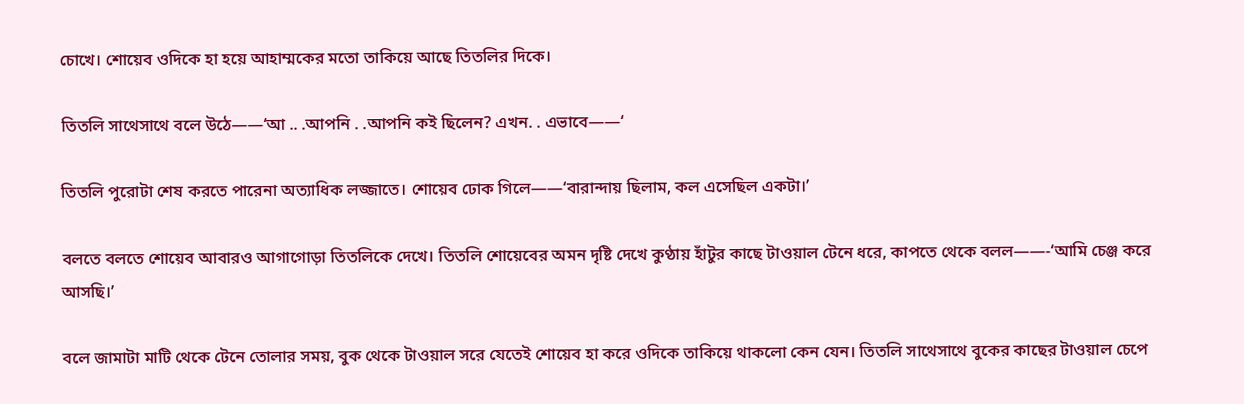চোখে। শোয়েব ওদিকে হা হয়ে আহাম্মকের মতো তাকিয়ে আছে তিতলির দিকে।

তিতলি সাথেসাথে বলে উঠে——‘আ .. .আপনি . .আপনি কই ছিলেন? এখন. . এভাবে——‘

তিতলি পুরোটা শেষ করতে পারেনা অত্যাধিক লজ্জাতে। শোয়েব ঢোক গিলে——‘বারান্দায় ছিলাম, কল এসেছিল একটা।’

বলতে বলতে শোয়েব আবারও আগাগোড়া তিতলিকে দেখে। তিতলি শোয়েবের অমন দৃষ্টি দেখে কুণ্ঠায় হাঁটুর কাছে টাওয়াল টেনে ধরে, কাপতে থেকে বলল——-‘আমি চেঞ্জ করে আসছি।’

বলে জামাটা মাটি থেকে টেনে তোলার সময়, বুক থেকে টাওয়াল সরে যেতেই শোয়েব হা করে ওদিকে তাকিয়ে থাকলো কেন যেন। তিতলি সাথেসাথে বুকের কাছের টাওয়াল চেপে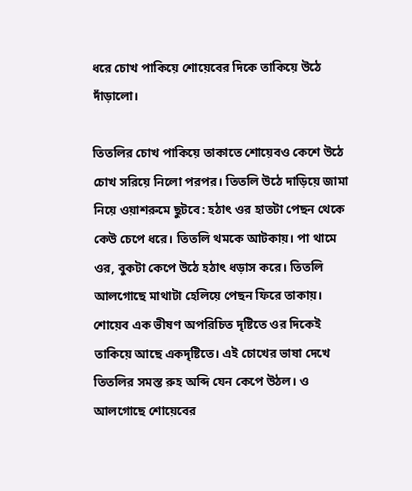ধরে চোখ পাকিয়ে শোয়েবের দিকে তাকিয়ে উঠে দাঁড়ালো।

তিতলির চোখ পাকিয়ে তাকাতে শোয়েবও কেশে উঠে চোখ সরিয়ে নিলো পরপর। তিতলি উঠে দাড়িয়ে জামা নিয়ে ওয়াশরুমে ছুটবে: হঠাৎ ওর হাতটা পেছন থেকে কেউ চেপে ধরে। তিতলি থমকে আটকায়। পা থামে ওর, বুকটা কেপে উঠে হঠাৎ ধড়াস করে। তিতলি আলগোছে মাথাটা হেলিয়ে পেছন ফিরে তাকায়। শোয়েব এক ভীষণ অপরিচিত দৃষ্টিতে ওর দিকেই তাকিয়ে আছে একদৃষ্টিতে। এই চোখের ভাষা দেখে তিতলির সমস্ত রুহ অব্দি যেন কেপে উঠল। ও আলগোছে শোয়েবের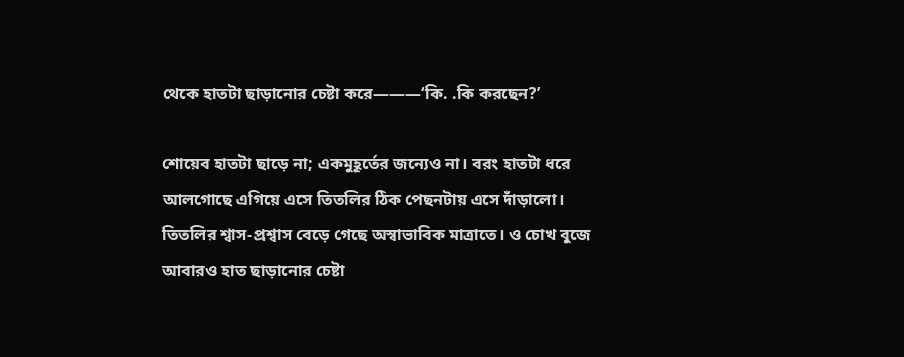থেকে হাতটা ছাড়ানোর চেষ্টা করে———‘কি. .কি করছেন?’

শোয়েব হাতটা ছাড়ে না; একমুহূর্তের জন্যেও না। বরং হাতটা ধরে আলগোছে এগিয়ে এসে তিতলির ঠিক পেছনটায় এসে দাঁড়ালো। তিতলির শ্বাস-প্রশ্বাস বেড়ে গেছে অস্বাভাবিক মাত্রাতে। ও চোখ বুজে আবারও হাত ছাড়ানোর চেষ্টা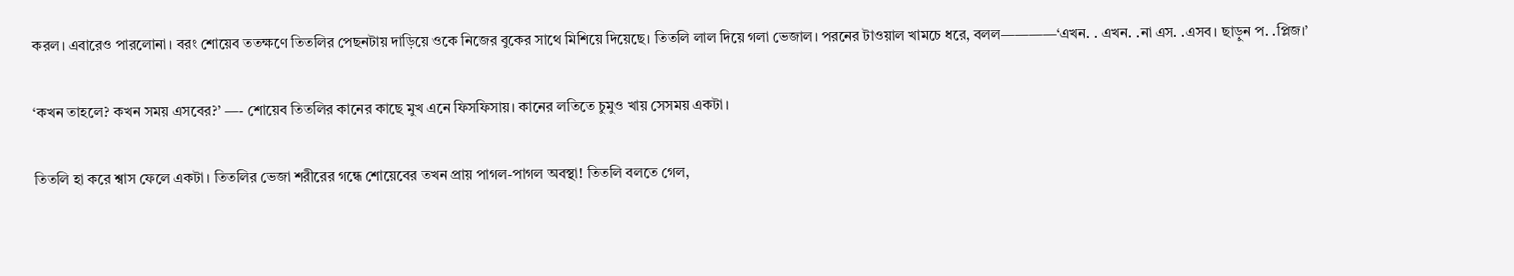করল। এবারেও পারলোনা। বরং শোয়েব ততক্ষণে তিতলির পেছনটায় দাড়িয়ে ওকে নিজের বুকের সাথে মিশিয়ে দিয়েছে। তিতলি লাল দিয়ে গলা ভেজাল। পরনের টাওয়াল খামচে ধরে, বলল————‘এখন. . এখন. .না এস. .এসব। ছাড়ুন প. .প্লিজ।’

‘কখন তাহলে? কখন সময় এসবের?’ —- শোয়েব তিতলির কানের কাছে মুখ এনে ফিসফিসায়। কানের লতিতে চুমুও খায় সেসময় একটা।

তিতলি হা করে শ্বাস ফেলে একটা। তিতলির ভেজা শরীরের গন্ধে শোয়েবের তখন প্রায় পাগল-পাগল অবস্থা! তিতলি বলতে গেল,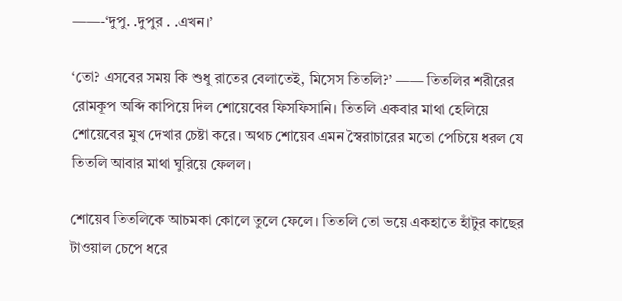——-‘দুপু. .দুপুর . .এখন।’

‘তো? এসবের সময় কি শুধু রাতের বেলাতেই, মিসেস তিতলি?’ —— তিতলির শরীরের রোমকূপ অব্দি কাপিয়ে দিল শোয়েবের ফিসফিসানি। তিতলি একবার মাথা হেলিয়ে শোয়েবের মুখ দেখার চেষ্টা করে। অথচ শোয়েব এমন স্বৈরাচারের মতো পেচিয়ে ধরল যে তিতলি আবার মাথা ঘুরিয়ে ফেলল।

শোয়েব তিতলিকে আচমকা কোলে তুলে ফেলে। তিতলি তো ভয়ে একহাতে হাঁটুর কাছের টাওয়াল চেপে ধরে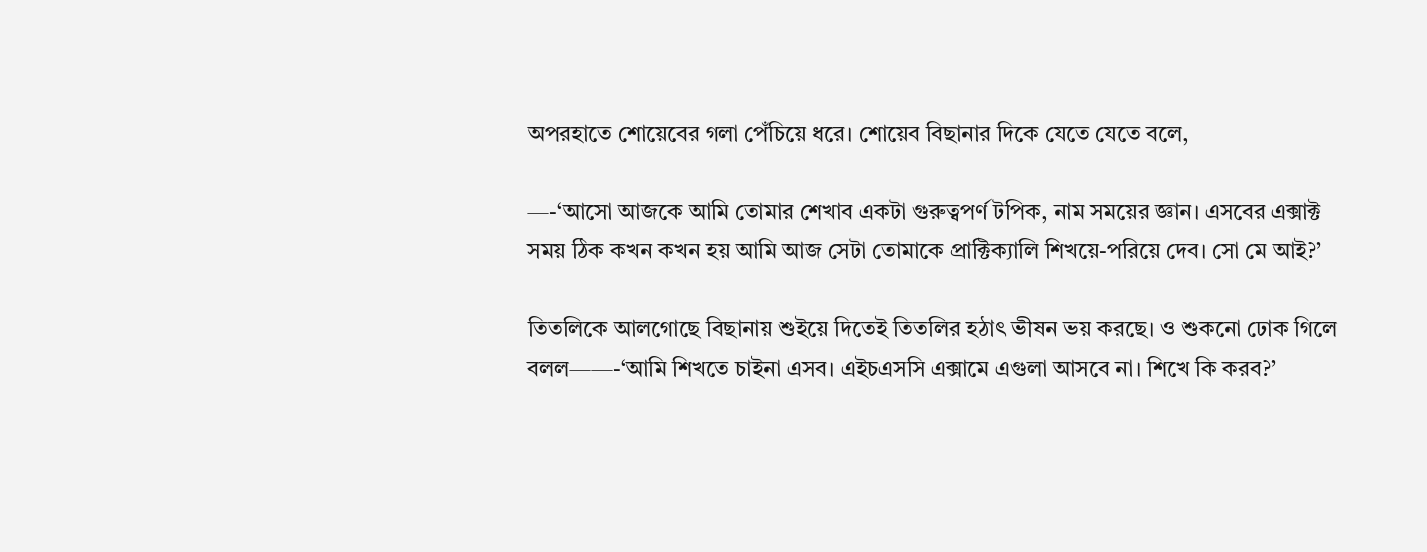অপরহাতে শোয়েবের গলা পেঁচিয়ে ধরে। শোয়েব বিছানার দিকে যেতে যেতে বলে,

—-‘আসো আজকে আমি তোমার শেখাব একটা গুরুত্বপর্ণ টপিক, নাম সময়ের জ্ঞান। এসবের এক্সাক্ট সময় ঠিক কখন কখন হয় আমি আজ সেটা তোমাকে প্রাক্টিক্যালি শিখয়ে-পরিয়ে দেব। সো মে আই?’

তিতলিকে আলগোছে বিছানায় শুইয়ে দিতেই তিতলির হঠাৎ ভীষন ভয় করছে। ও শুকনো ঢোক গিলে বলল——-‘আমি শিখতে চাইনা এসব। এইচএসসি এক্সামে এগুলা আসবে না। শিখে কি করব?’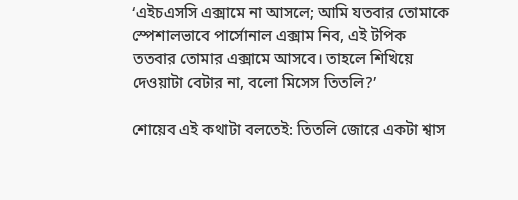‘এইচএসসি এক্সামে না আসলে; আমি যতবার তোমাকে স্পেশালভাবে পার্সোনাল এক্সাম নিব, এই টপিক ততবার তোমার এক্সামে আসবে। তাহলে শিখিয়ে দেওয়াটা বেটার না, বলো মিসেস তিতলি?’

শোয়েব এই কথাটা বলতেই: তিতলি জোরে একটা শ্বাস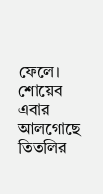ফেলে। শোয়েব এবার আলগোছে তিতলির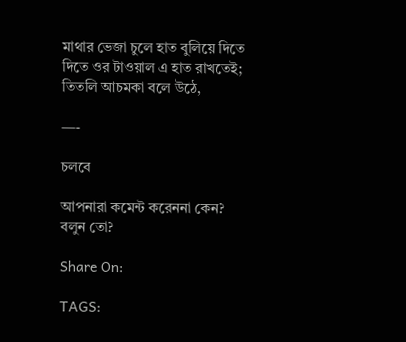মাথার ভেজা চুলে হাত বুলিয়ে দিতে দিতে ওর টাওয়াল এ হাত রাখতেই; তিতলি আচমকা বলে উঠে,

—-

চলবে

আপনারা কমেন্ট করেননা কেন? বলুন তো?

Share On:

TAGS: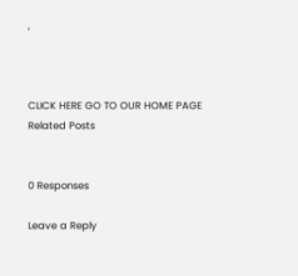,



CLICK HERE GO TO OUR HOME PAGE
Related Posts


0 Responses

Leave a Reply